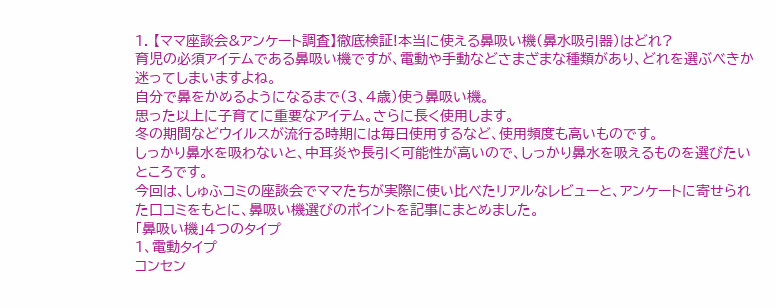1. 【ママ座談会&アンケート調査】徹底検証!本当に使える鼻吸い機(鼻水吸引器)はどれ?
育児の必須アイテムである鼻吸い機ですが、電動や手動などさまざまな種類があり、どれを選ぶべきか迷ってしまいますよね。
自分で鼻をかめるようになるまで(3、4歳)使う鼻吸い機。
思った以上に子育てに重要なアイテム。さらに長く使用します。
冬の期間などウイルスが流行る時期には毎日使用するなど、使用頻度も高いものです。
しっかり鼻水を吸わないと、中耳炎や長引く可能性が高いので、しっかり鼻水を吸えるものを選びたいところです。
今回は、しゅふコミの座談会でママたちが実際に使い比べたリアルなレビューと、アンケートに寄せられた口コミをもとに、鼻吸い機選びのポイントを記事にまとめました。
「鼻吸い機」4つのタイプ
1、電動タイプ
コンセン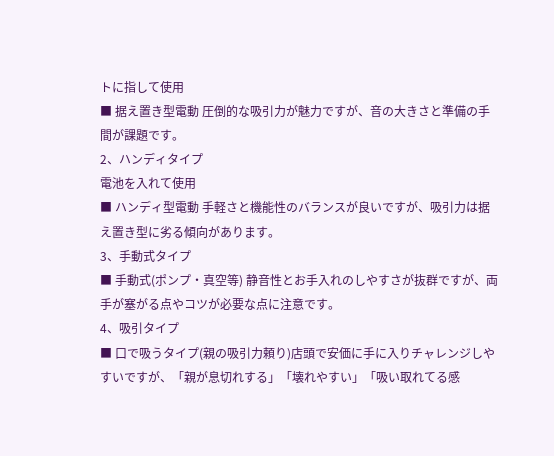トに指して使用
■ 据え置き型電動 圧倒的な吸引力が魅力ですが、音の大きさと準備の手間が課題です。
2、ハンディタイプ
電池を入れて使用
■ ハンディ型電動 手軽さと機能性のバランスが良いですが、吸引力は据え置き型に劣る傾向があります。
3、手動式タイプ
■ 手動式(ポンプ・真空等) 静音性とお手入れのしやすさが抜群ですが、両手が塞がる点やコツが必要な点に注意です。
4、吸引タイプ
■ 口で吸うタイプ(親の吸引力頼り)店頭で安価に手に入りチャレンジしやすいですが、「親が息切れする」「壊れやすい」「吸い取れてる感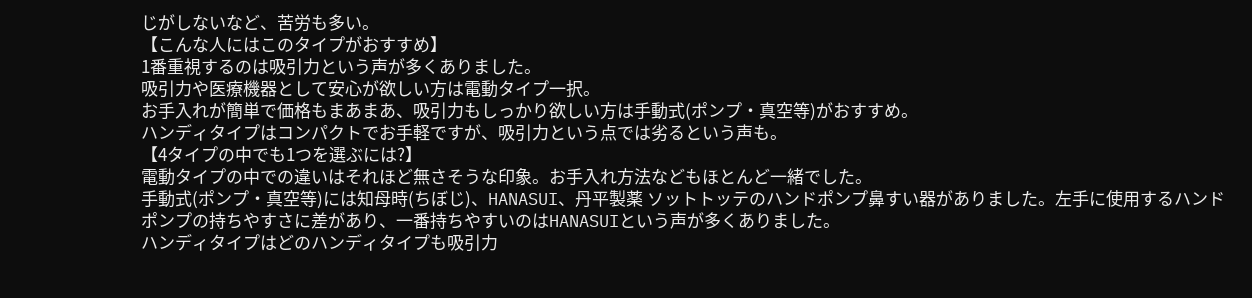じがしないなど、苦労も多い。
【こんな人にはこのタイプがおすすめ】
1番重視するのは吸引力という声が多くありました。
吸引力や医療機器として安心が欲しい方は電動タイプ一択。
お手入れが簡単で価格もまあまあ、吸引力もしっかり欲しい方は手動式(ポンプ・真空等)がおすすめ。
ハンディタイプはコンパクトでお手軽ですが、吸引力という点では劣るという声も。
【4タイプの中でも1つを選ぶには?】
電動タイプの中での違いはそれほど無さそうな印象。お手入れ方法などもほとんど一緒でした。
手動式(ポンプ・真空等)には知母時(ちぼじ)、HANASUI、丹平製薬 ソットトッテのハンドポンプ鼻すい器がありました。左手に使用するハンドポンプの持ちやすさに差があり、一番持ちやすいのはHANASUIという声が多くありました。
ハンディタイプはどのハンディタイプも吸引力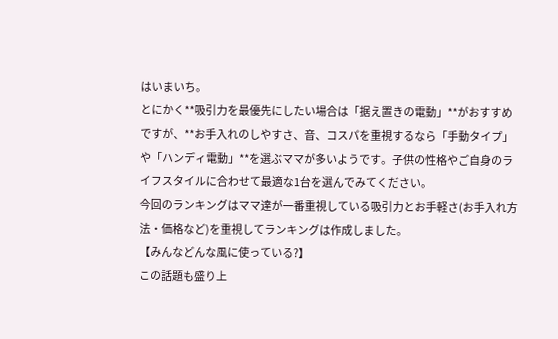はいまいち。
とにかく**吸引力を最優先にしたい場合は「据え置きの電動」**がおすすめですが、**お手入れのしやすさ、音、コスパを重視するなら「手動タイプ」や「ハンディ電動」**を選ぶママが多いようです。子供の性格やご自身のライフスタイルに合わせて最適な1台を選んでみてください。
今回のランキングはママ達が一番重視している吸引力とお手軽さ(お手入れ方法・価格など)を重視してランキングは作成しました。
【みんなどんな風に使っている?】
この話題も盛り上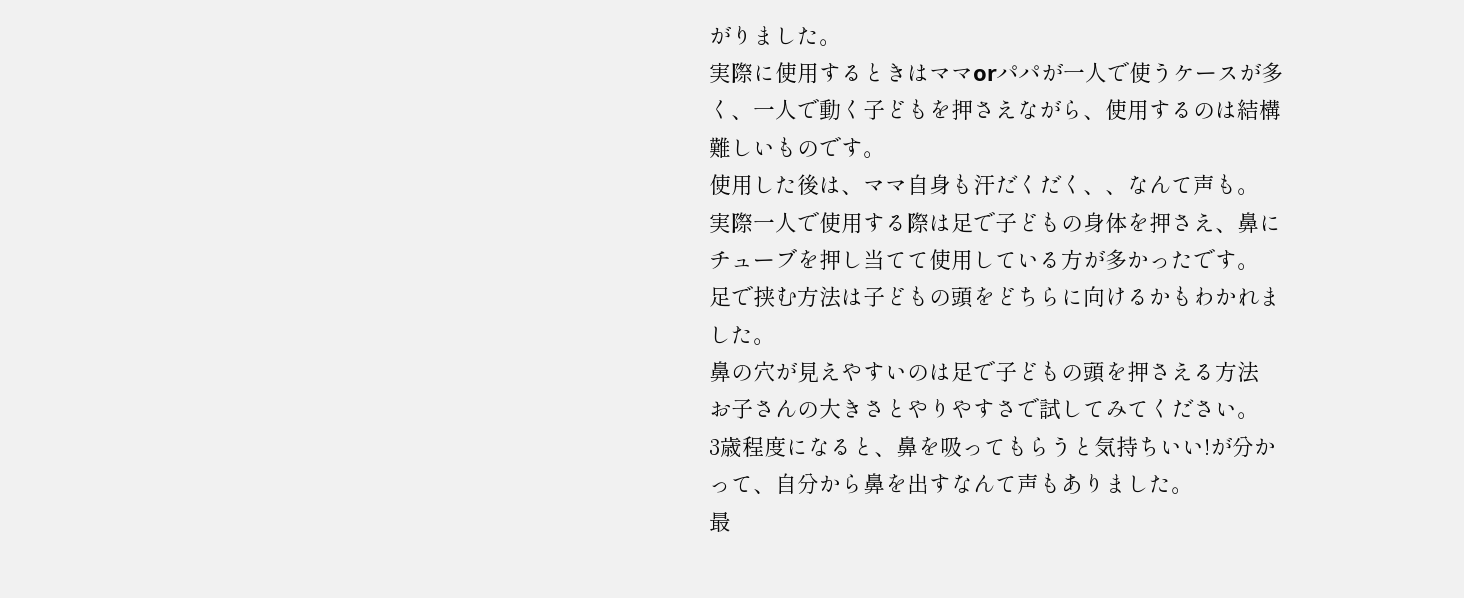がりました。
実際に使用するときはママorパパが一人で使うケースが多く、一人で動く子どもを押さえながら、使用するのは結構難しいものです。
使用した後は、ママ自身も汗だくだく、、なんて声も。
実際一人で使用する際は足で子どもの身体を押さえ、鼻にチューブを押し当てて使用している方が多かったです。
足で挟む方法は子どもの頭をどちらに向けるかもわかれました。
鼻の穴が見えやすいのは足で子どもの頭を押さえる方法
お子さんの大きさとやりやすさで試してみてください。
3歳程度になると、鼻を吸ってもらうと気持ちいい!が分かって、自分から鼻を出すなんて声もありました。
最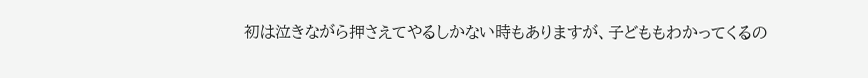初は泣きながら押さえてやるしかない時もありますが、子どももわかってくるの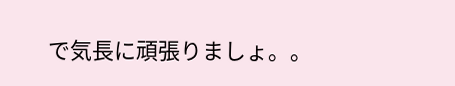で気長に頑張りましょ。。